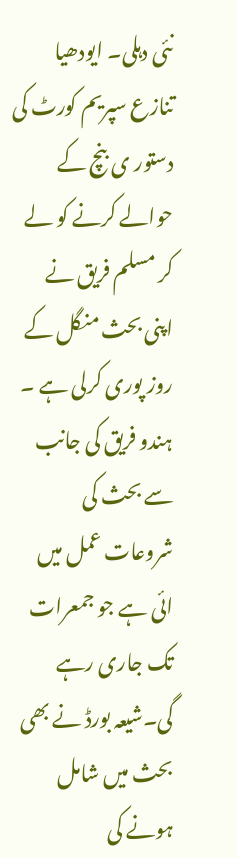نئی دہلی۔ ایودھیا تنازع سپریم کورٹ کی دستور ی بنچ کے حوالے کرنے کو لے کر مسلم فریق نے اپنی بحث منگل کے روز پوری کرلی ہے ۔ ہندو فریق کی جانب سے بحث کی شروعات عمل میں ائی ہے جو جمعرات تک جاری رہے گی۔شیعہ بورڈ نے بھی بحث میں شامل ہونے کی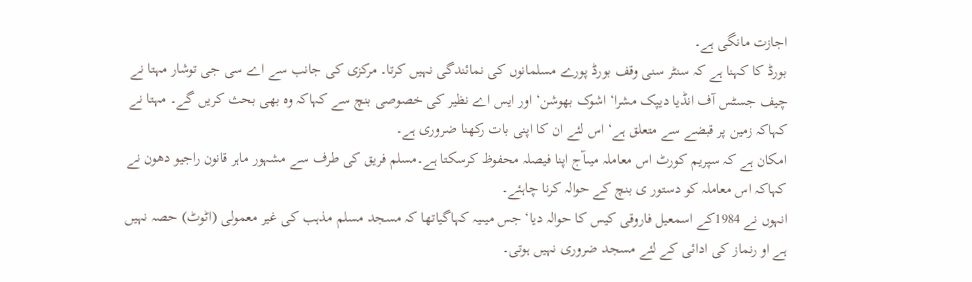اجازت مانگی ہے۔
بورڈ کا کہنا ہے کہ سنٹر سنی وقف بورڈ پورے مسلمانوں کی نمائندگی نہیں کرتا۔ مرکزی کی جانب سے اے سی جی توشار مہتا نے چیف جسٹس آف انڈیا دیپک مشرا‘ اشوک بھوشن‘ اور ایس اے نظیر کی خصوصی بنچ سے کہاکہ وہ بھی بحث کریں گے۔ مہتا نے کہاکہ زمین پر قبضے سے متعلق ہے‘ اس لئے ان کا اپنی بات رکھنا ضروری ہے۔
امکان ہے کہ سپریم کورٹ اس معاملہ میںآج اپنا فیصلہ محفوظ کرسکتا ہے۔مسلم فریق کی طرف سے مشہور ماہر قانون راجیو دھون نے کہاکہ اس معاملہ کو دستور ی بنچ کے حوالہ کرنا چاہئے۔
انہوں نے 1984کے اسمعیل فاروقی کیس کا حوالہ دیا‘ جس میںیہ کہاگیاتھا کہ مسجد مسلم مذہب کی غیر معمولی (اٹوٹ) حصہ نہیں ہے او رنماز کی ادائی کے لئے مسجد ضروری نہیں ہوتی۔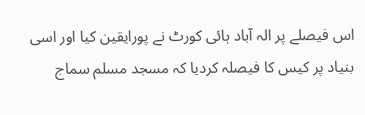اس فیصلے پر الہ آباد ہائی کورٹ نے پورایقین کیا اور اسی بنیاد پر کیس کا فیصلہ کردیا کہ مسجد مسلم سماج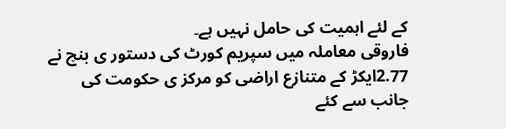کے لئے اہمیت کی حامل نہیں ہے۔
فاروقی معاملہ میں سپریم کورٹ کی دستور ی بنچ نے 2.77ایکڑ کے متنازع اراضی کو مرکز ی حکومت کی جانب سے کئے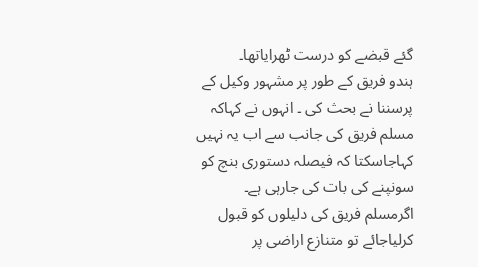گئے قبضے کو درست ٹھرایاتھا۔
ہندو فریق کے طور پر مشہور وکیل کے پرسننا نے بحث کی ۔ انہوں نے کہاکہ مسلم فریق کی جانب سے اب یہ نہیں کہاجاسکتا کہ فیصلہ دستوری بنچ کو سونپنے کی بات کی جارہی ہے۔
اگرمسلم فریق کی دلیلوں کو قبول کرلیاجائے تو متنازع اراضی پر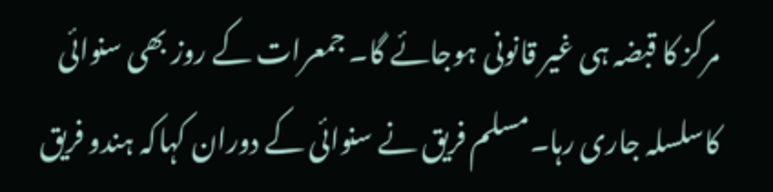مرکز کا قبضہ ہی غیر قانونی ہوجائے گا۔ جمعرات کے روز بھی سنوائی کاسلسلہ جاری رہا۔مسلم فریق نے سنوائی کے دوران کہاکہ ہندو فریق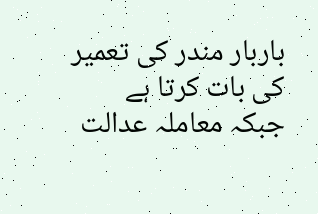باربار مندر کی تعمیر کی بات کرتا ہے جبکہ معاملہ عدالت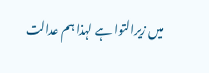میں زیرالتوا ہے لہذا ہم عدالت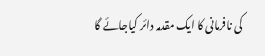کی نافرمانی کا ایک مقدمہ دائر کیاجائے گا